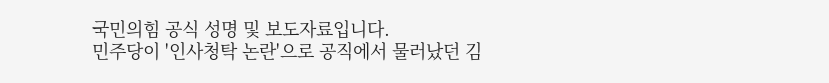국민의힘 공식 성명 및 보도자료입니다.
민주당이 '인사청탁 논란'으로 공직에서 물러났던 김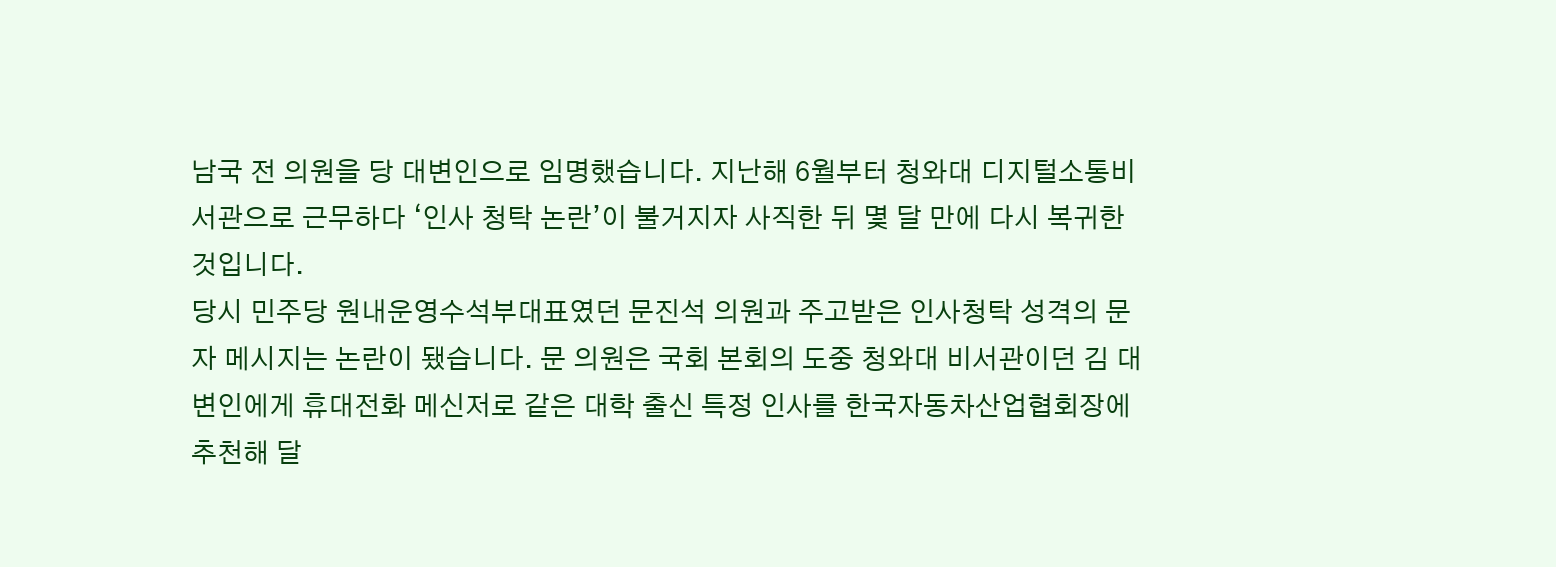남국 전 의원을 당 대변인으로 임명했습니다. 지난해 6월부터 청와대 디지털소통비서관으로 근무하다 ‘인사 청탁 논란’이 불거지자 사직한 뒤 몇 달 만에 다시 복귀한 것입니다.
당시 민주당 원내운영수석부대표였던 문진석 의원과 주고받은 인사청탁 성격의 문자 메시지는 논란이 됐습니다. 문 의원은 국회 본회의 도중 청와대 비서관이던 김 대변인에게 휴대전화 메신저로 같은 대학 출신 특정 인사를 한국자동차산업협회장에 추천해 달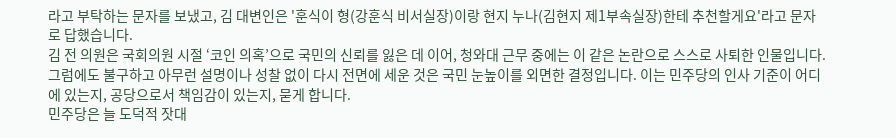라고 부탁하는 문자를 보냈고, 김 대변인은 '훈식이 형(강훈식 비서실장)이랑 현지 누나(김현지 제1부속실장)한테 추천할게요'라고 문자로 답했습니다.
김 전 의원은 국회의원 시절 ‘코인 의혹’으로 국민의 신뢰를 잃은 데 이어, 청와대 근무 중에는 이 같은 논란으로 스스로 사퇴한 인물입니다. 그럼에도 불구하고 아무런 설명이나 성찰 없이 다시 전면에 세운 것은 국민 눈높이를 외면한 결정입니다. 이는 민주당의 인사 기준이 어디에 있는지, 공당으로서 책임감이 있는지, 묻게 합니다.
민주당은 늘 도덕적 잣대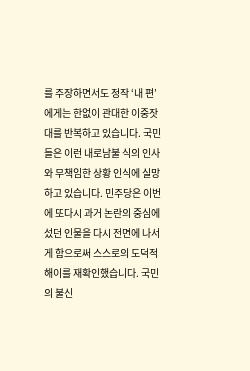를 주장하면서도 정작 ‘내 편’에게는 한없이 관대한 이중잣대를 반복하고 있습니다. 국민들은 이런 내로남불 식의 인사와 무책임한 상황 인식에 실망하고 있습니다. 민주당은 이번에 또다시 과거 논란의 중심에 섰던 인물을 다시 전면에 나서게 함으로써 스스로의 도덕적 해이를 재확인했습니다. 국민의 불신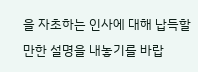을 자초하는 인사에 대해 납득할 만한 설명을 내놓기를 바랍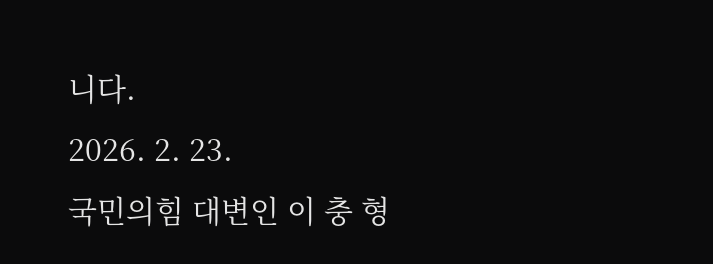니다.
2026. 2. 23.
국민의힘 대변인 이 충 형